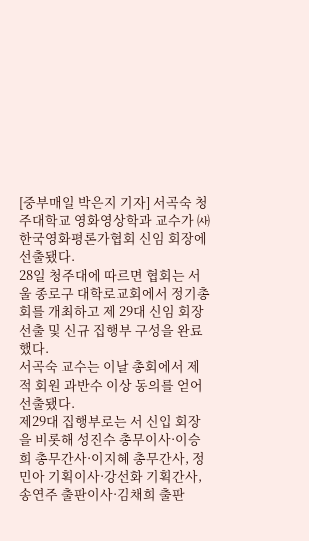[중부매일 박은지 기자] 서곡숙 청주대학교 영화영상학과 교수가 ㈔한국영화평론가협회 신임 회장에 선출됐다.
28일 청주대에 따르면 협회는 서울 종로구 대학로교회에서 정기총회를 개최하고 제 29대 신임 회장 선출 및 신규 집행부 구성을 완료했다.
서곡숙 교수는 이날 총회에서 제적 회원 과반수 이상 동의를 얻어 선출됐다.
제29대 집행부로는 서 신입 회장을 비롯해 성진수 총무이사·이승희 총무간사·이지혜 총무간사, 정민아 기획이사·강선화 기획간사, 송연주 출판이사·김채희 출판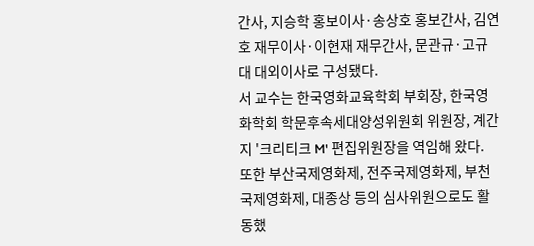간사, 지승학 홍보이사·송상호 홍보간사, 김연호 재무이사·이현재 재무간사, 문관규·고규대 대외이사로 구성됐다.
서 교수는 한국영화교육학회 부회장, 한국영화학회 학문후속세대양성위원회 위원장, 계간지 '크리티크 M' 편집위원장을 역임해 왔다.
또한 부산국제영화제, 전주국제영화제, 부천국제영화제, 대종상 등의 심사위원으로도 활동했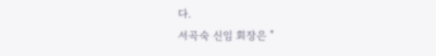다.
서곡숙 신임 회장은 "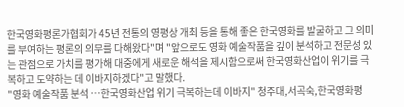한국영화평론가협회가 45년 전통의 영평상 개최 등을 통해 좋은 한국영화를 발굴하고 그 의미를 부여하는 평론의 의무를 다해왔다"며 "앞으로도 영화 예술작품을 깊이 분석하고 전문성 있는 관점으로 가치를 평가해 대중에게 새로운 해석을 제시함으로써 한국영화산업이 위기를 극복하고 도약하는 데 이바지하겠다"고 말했다.
"영화 예술작품 분석 …한국영화산업 위기 극복하는데 이바지" 청주대,서곡숙,한국영화평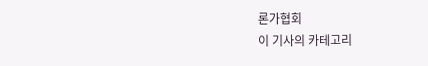론가협회
이 기사의 카테고리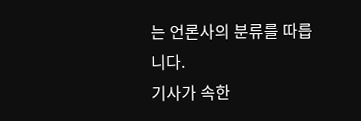는 언론사의 분류를 따릅니다.
기사가 속한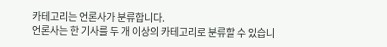카테고리는 언론사가 분류합니다.
언론사는 한 기사를 두 개 이상의 카테고리로 분류할 수 있습니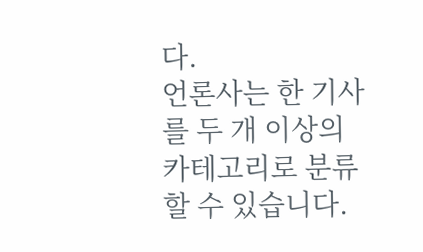다.
언론사는 한 기사를 두 개 이상의 카테고리로 분류할 수 있습니다.